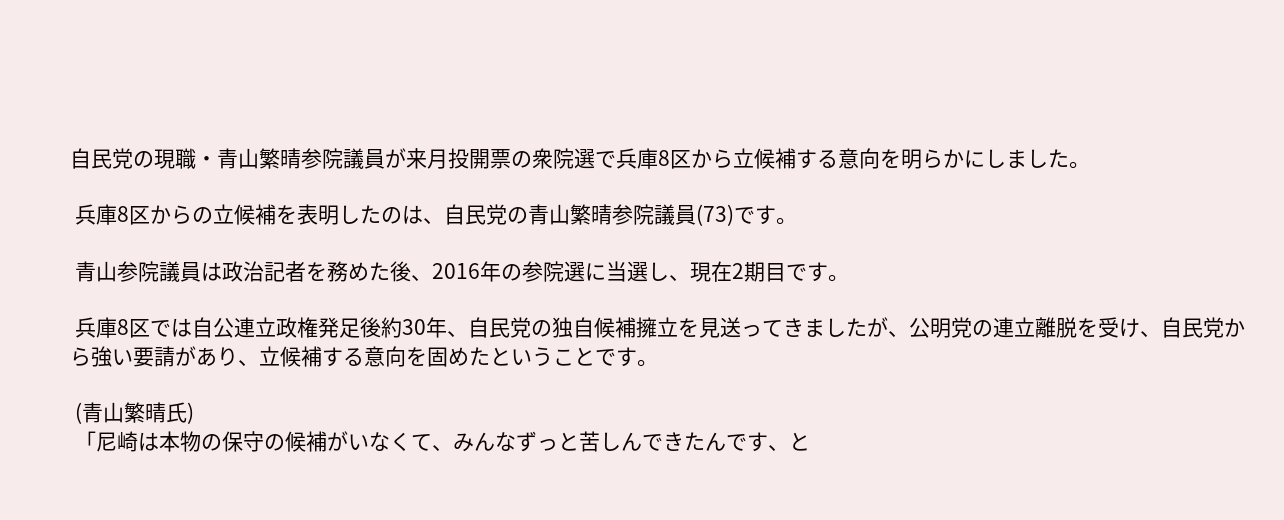自民党の現職・青山繁晴参院議員が来月投開票の衆院選で兵庫8区から立候補する意向を明らかにしました。

 兵庫8区からの立候補を表明したのは、自民党の青山繁晴参院議員(73)です。

 青山参院議員は政治記者を務めた後、2016年の参院選に当選し、現在2期目です。

 兵庫8区では自公連立政権発足後約30年、自民党の独自候補擁立を見送ってきましたが、公明党の連立離脱を受け、自民党から強い要請があり、立候補する意向を固めたということです。

 (青山繁晴氏)
 「尼崎は本物の保守の候補がいなくて、みんなずっと苦しんできたんです、と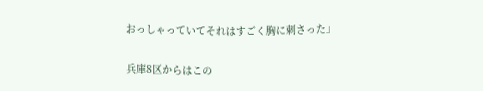おっしゃっていてそれはすごく胸に刺さった」

兵庫8区からはこの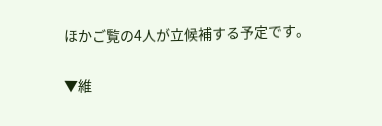ほかご覧の4人が立候補する予定です。

▼維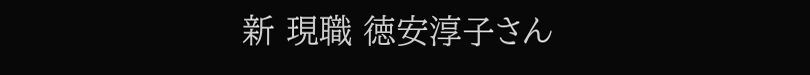新 現職 徳安淳子さん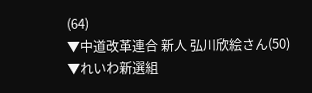(64)
▼中道改革連合 新人 弘川欣絵さん(50)
▼れいわ新選組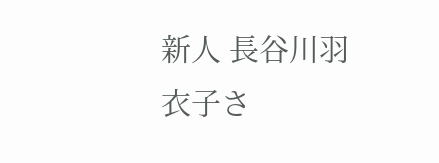新人 長谷川羽衣子さ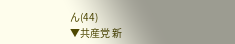ん(44)
▼共産党 新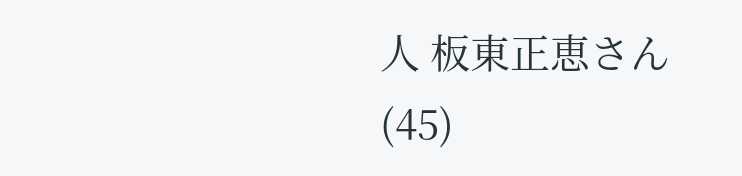人 板東正恵さん(45)